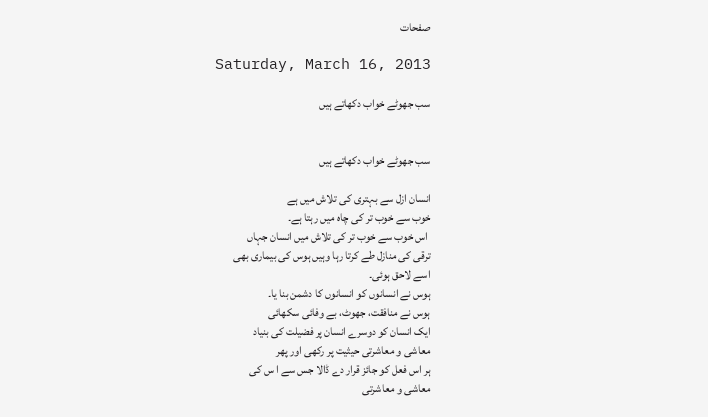صفحات

Saturday, March 16, 2013

سب جھوٹے خواب دکھاتے ہیں


سب جھوٹے خواب دکھاتے ہیں

انسان ازل سے بہتری کی تلاش میں ہے
خوب سے خوب تر کی چاہ میں رہتا ہے۔
 اس خوب سے خوب تر کی تلاش میں انسان جہاں
ترقی کی منازل طے کرتا رہا وہیں ہوس کی بیماری بھی
اسے لاحق ہوئی۔
ہوس نے انسانوں کو انسانوں کا دشمن بنا یا۔
ہوس نے منافقت، جھوٹ، بے وفائی سکھائی
ایک انسان کو دوسرے انسان پر فضیلت کی بنیاد
معاشی و معاشرتی حیثیت پر رکھی اور پھر
ہر اس فعل کو جائز قرار دے ڈالا جس سے ا س کی
معاشی و معاشرتی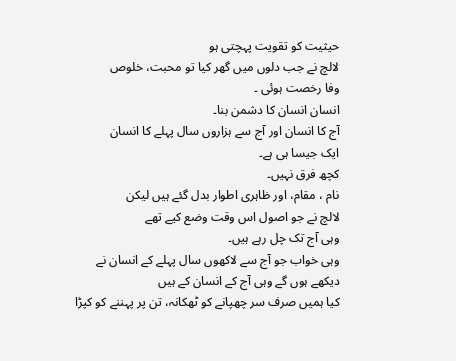حیثیت کو تقویت پہچتی ہو
لالچ نے جب دلوں میں گھر کیا تو محبت، خلوص
وفا رخصت ہوئی ۔
انسان انسان کا دشمن بنا۔
آج کا انسان اور آج سے ہزاروں سال پہلے کا انسان
ایک جیسا ہی ہے۔
کچھ فرق نہیں۔
نام ، مقام، اور ظاہری اطوار بدل گئے ہیں لیکن
لالچ نے جو اصول اس وقت وضع کیے تھے
وہی آج تک چل رہے ہیں۔
وہی خواب جو آج سے لاکھوں سال پہلے کے انسان نے
دیکھے ہوں گے وہی آج کے انسان کے ہیں
کیا ہمیں صرف سر چھپانے کو ٹھکانہ، تن پر پہننے کو کپڑا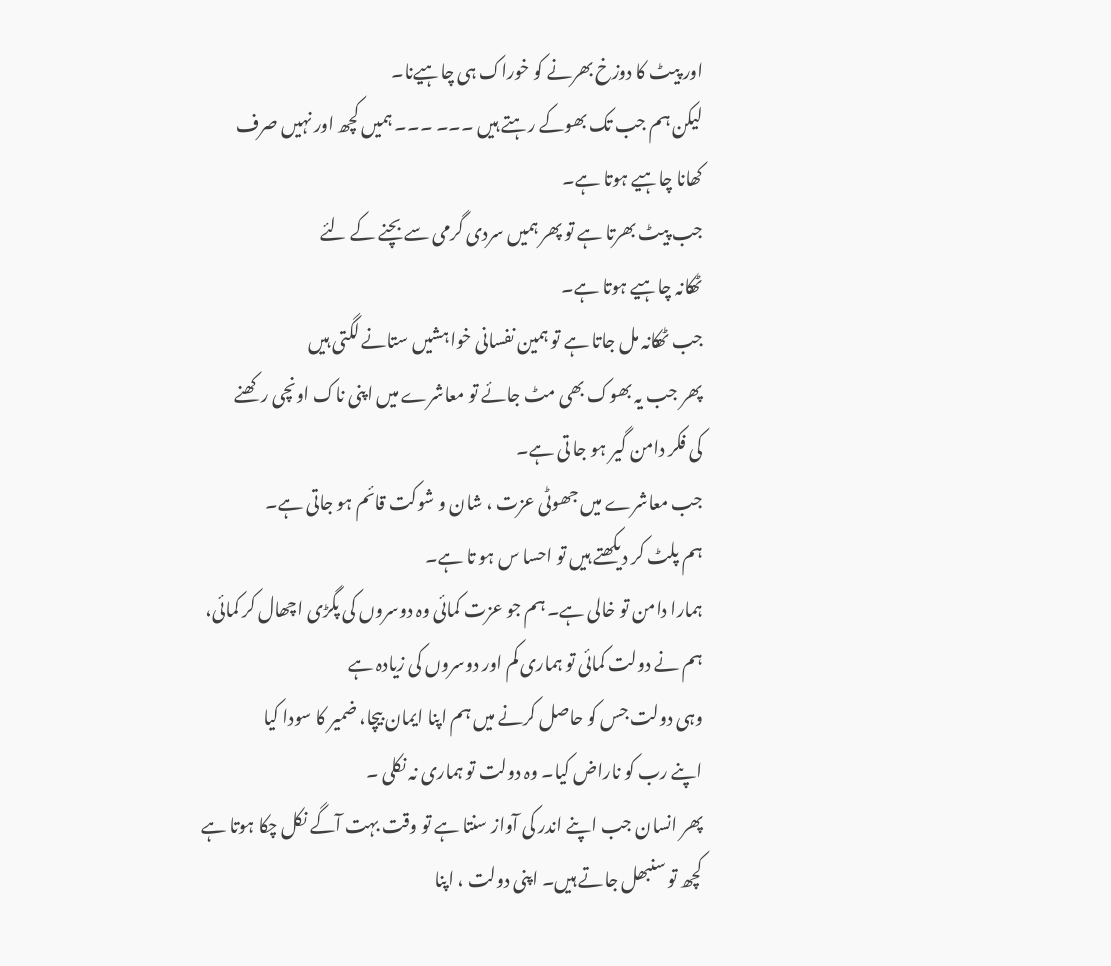اور پیٹ کا دوزخ بھرنے کو خوراک ہی چاہیےنا۔
لیکن ہم جب تک بھوکے رہتے ہیں ۔۔۔ ۔۔۔ ہمیں کچھ اور نہیں صرف
کھانا چاہیے ہوتا ہے۔
جب پیٹ بھرتا ہے تو پھر ہمیں سردی گرمی سے بچنے کے لئے
ٹھکانہ چاہیے ہوتا ہے۔
جب ٹھکانہ مل جاتا ہے تو ہمین نفسانی خواہشیں ستانے لگتی ہیں
پھر جب یہ بھوک بھی مٹ جائے تو معاشرے میں اپنی ناک اونچی رکھنے
کی فکر دامن گیر ہو جا تی ہے۔
جب معاشرے میں جھوٹی عزت ، شان و شوکت قائم ہو جاتی ہے۔
ہم پلٹ کر دیکھتے ہیں تو احسا س ہو تا ہے۔
ہمارا دامن تو خالی ہے۔ ہم جو عزت کمائی وہ دوسروں کی پگڑی اچھال کر کمائی،
ہم نے دولت کمائی تو ہماری کم اور دوسروں کی زیادہ ہے
وہی دولت جس کو حاصل کرنے میں ہم اپنا ایمان بیچا، ضمیر کا سودا کیا
اپنے رب کو ناراض کیا۔ وہ دولت تو ہماری نہ نکلی ۔
پھر انسان جب اپنے اندر کی آواز سنتا ہے تو وقت بہت آگے نکل چکا ہوتا ہے
کچھ تو سنبھل جاتے ہیں۔ اپنی دولت ، اپنا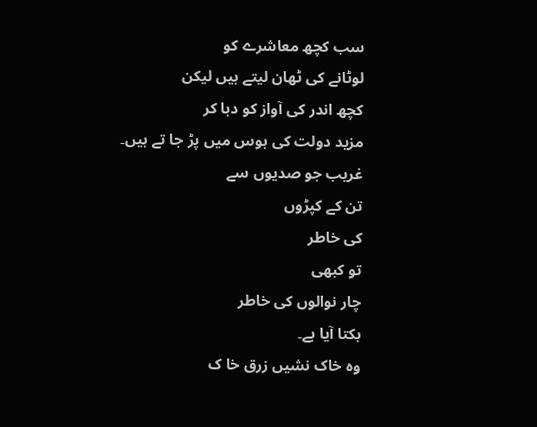سب کچھ معاشرے کو
لوٹانے کی ٹھان لیتے ہیں لیکن
کچھ اندر کی آواز کو دبا کر
مزید دولت کی ہوس میں پڑ جا تے ہیں۔
غریب جو صدیوں سے
تن کے کپڑوں
کی خاطر
تو کبھی
چار نوالوں کی خاطر
بکتا آیا ہے۔
وہ خاک نشیں زرق خا ک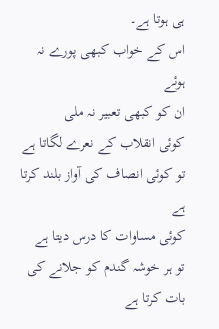ہی ہوتا ہے۔
اس کے خواب کبھی پورے نہ ہوئے
ان کو کبھی تعبیر نہ ملی
کوئی انقلاب کے نعرے لگاتا ہے
تو کوئی انصاف کی آواز بلند کرتا ہے
کوئی مساوات کا درس دیتا ہے
تو ہر خوشہ گندم کو جلانے کی بات کرتا ہے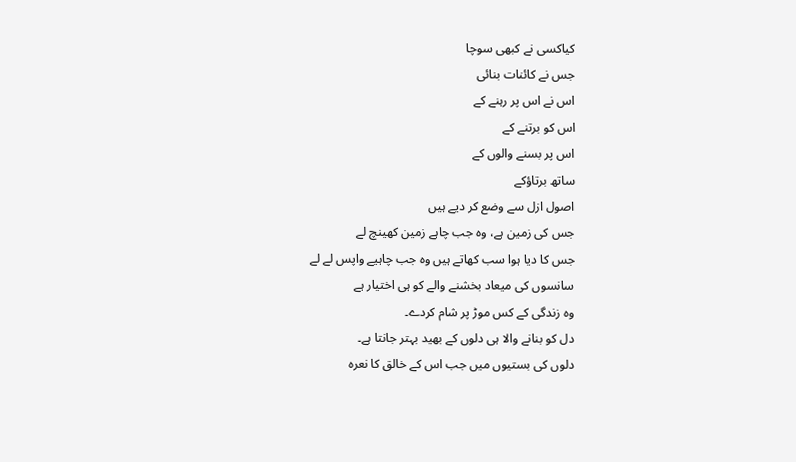کیاکسی نے کبھی سوچا
جس نے کائنات بنائی
اس نے اس پر رہنے کے
اس کو برتنے کے
اس پر بسنے والوں کے
ساتھ برتاؤکے
اصول ازل سے وضع کر دیے ہیں
جس کی زمین ہے، وہ جب چاہے زمین کھینچ لے
جس کا دیا ہوا سب کھاتے ہیں وہ جب چاہیے واپس لے لے
سانسوں کی میعاد بخشنے والے کو ہی اختیار ہے
وہ زندگی کے کس موڑ پر شام کردے۔
دل کو بنانے والا ہی دلوں کے بھید بہتر جانتا ہے۔
دلوں کی بستیوں میں جب اس کے خالق کا نعرہ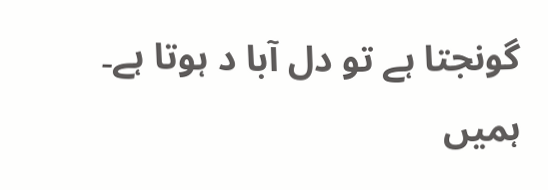گونجتا ہے تو دل آبا د ہوتا ہے۔
ہمیں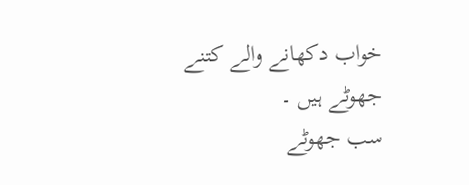خواب دکھانے والے کتنے جھوٹے ہیں ۔
سب جھوٹے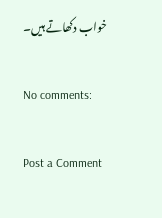خواب دکھاتے ہیں۔

No comments:

Post a Comment